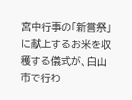宮中行事の「新嘗祭」に献上するお米を収穫する儀式が、白山市で行わ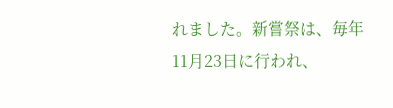れました。新嘗祭は、毎年11月23日に行われ、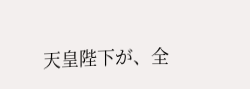天皇陛下が、全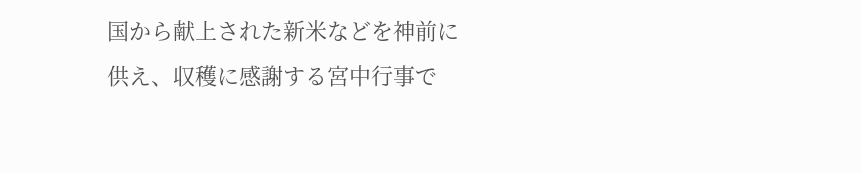国から献上された新米などを神前に供え、収穫に感謝する宮中行事で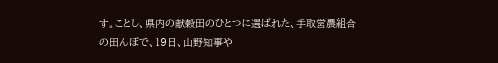す。ことし、県内の献穀田のひとつに選ばれた、手取営農組合の田んぼで、19日、山野知事や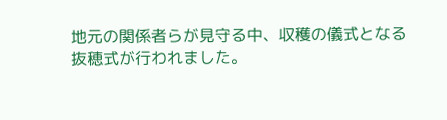地元の関係者らが見守る中、収穫の儀式となる抜穂式が行われました。